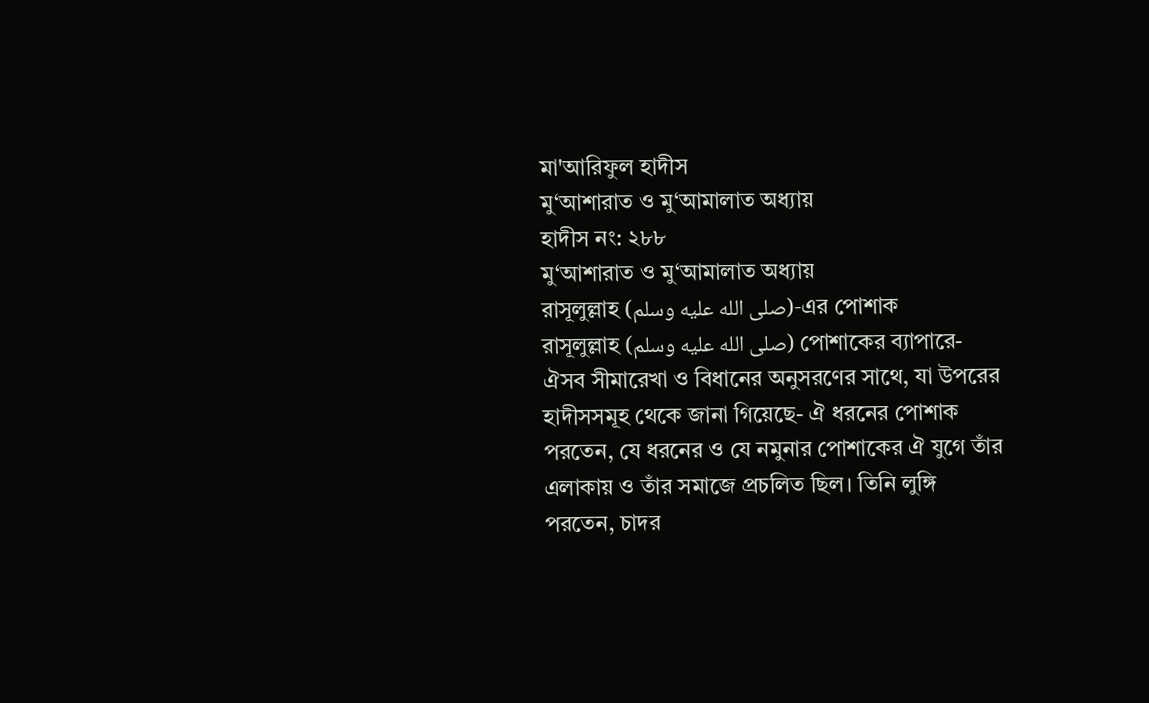মা'আরিফুল হাদীস
মু‘আশারাত ও মু‘আমালাত অধ্যায়
হাদীস নং: ২৮৮
মু‘আশারাত ও মু‘আমালাত অধ্যায়
রাসূলুল্লাহ (صلى الله عليه وسلم)-এর পোশাক
রাসূলুল্লাহ (صلى الله عليه وسلم) পোশাকের ব্যাপারে-ঐসব সীমারেখা ও বিধানের অনুসরণের সাথে, যা উপরের হাদীসসমূহ থেকে জানা গিয়েছে- ঐ ধরনের পোশাক পরতেন, যে ধরনের ও যে নমুনার পোশাকের ঐ যুগে তাঁর এলাকায় ও তাঁর সমাজে প্রচলিত ছিল। তিনি লুঙ্গি পরতেন, চাদর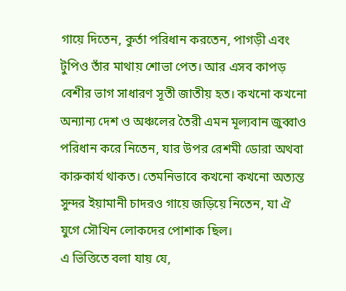গায়ে দিতেন, কুর্তা পরিধান করতেন, পাগড়ী এবং টুপিও তাঁর মাথায় শোভা পেত। আর এসব কাপড় বেশীর ভাগ সাধারণ সূতী জাতীয় হত। কখনো কখনো অন্যান্য দেশ ও অঞ্চলের তৈরী এমন মূল্যবান জুব্বাও পরিধান করে নিতেন, যার উপর রেশমী ডোরা অথবা কারুকার্য থাকত। তেমনিভাবে কখনো কখনো অত্যন্ত সুন্দর ইয়ামানী চাদরও গায়ে জড়িয়ে নিতেন, যা ঐ যুগে সৌখিন লোকদের পোশাক ছিল।
এ ভিত্তিতে বলা যায় যে,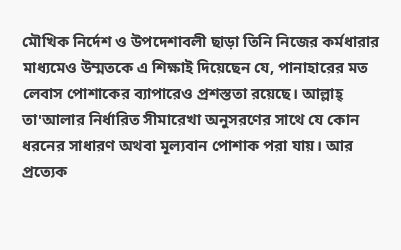মৌখিক নির্দেশ ও উপদেশাবলী ছাড়া তিনি নিজের কর্মধারার মাধ্যমেও উম্মতকে এ শিক্ষাই দিয়েছেন যে, পানাহারের মত লেবাস পোশাকের ব্যাপারেও প্রশস্ততা রয়েছে। আল্লাহ্ তা'আলার নির্ধারিত সীমারেখা অনুসরণের সাথে যে কোন ধরনের সাধারণ অথবা মূল্যবান পোশাক পরা যায়। আর প্রত্যেক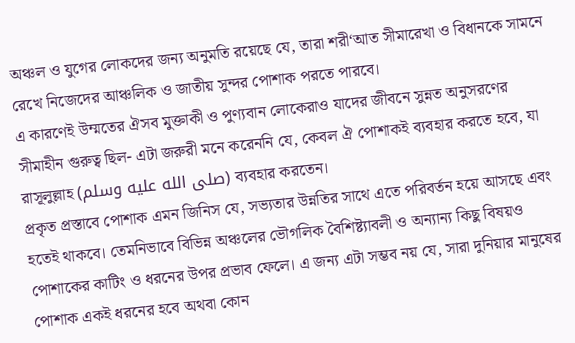অঞ্চল ও যুগের লোকদের জন্য অনুমতি রয়েছে যে, তারা শরী‘আত সীমারেখা ও বিধানকে সামনে রেখে নিজেদের আঞ্চলিক ও জাতীয় সুন্দর পোশাক পরতে পারবে।
এ কারণেই উম্মতের ঐসব মুক্তাকী ও পুণ্যবান লোকেরাও যাদের জীবনে সুন্নত অনুসরণের সীমাহীন গুরুত্ব ছিল- এটা জরুরী মনে করেননি যে, কেবল ঐ পোশাকই ব্যবহার করতে হবে, যা রাসূলুল্লাহ (صلى الله عليه وسلم) ব্যবহার করতেন।
প্রকৃত প্রস্তাবে পোশাক এমন জিনিস যে, সভ্যতার উন্নতির সাথে এতে পরিবর্তন হয়ে আসছে এবং হতেই থাকবে। তেমনিভাবে বিভিন্ন অঞ্চলের ভৌগলিক বৈশিষ্ট্যাবলী ও অন্যান্য কিছু বিষয়ও পোশাকের কাটিং ও ধরনের উপর প্রভাব ফেলে। এ জন্য এটা সম্ভব নয় যে, সারা দুনিয়ার মানুষের পোশাক একই ধরনের হবে অথবা কোন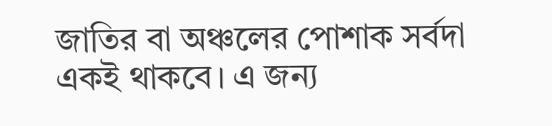জাতির বা অঞ্চলের পোশাক সর্বদা একই থাকবে। এ জন্য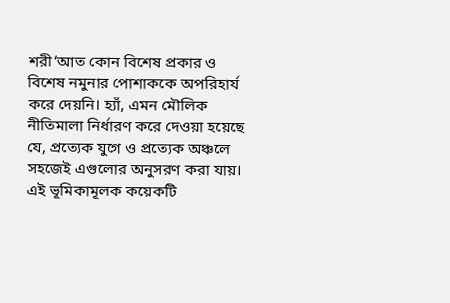শরী‘আত কোন বিশেষ প্রকার ও বিশেষ নমুনার পোশাককে অপরিহার্য করে দেয়নি। হ্যাঁ, এমন মৌলিক নীতিমালা নির্ধারণ করে দেওয়া হয়েছে যে, প্রত্যেক যুগে ও প্রত্যেক অঞ্চলে সহজেই এগুলোর অনুসরণ করা যায়।
এই ভূমিকামূলক কয়েকটি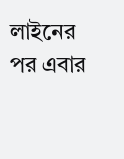লাইনের পর এবার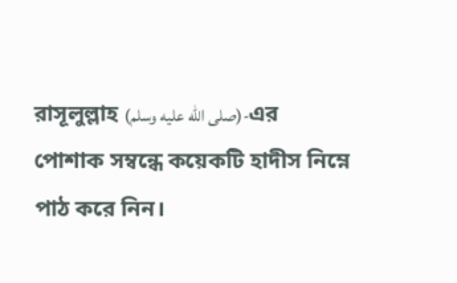রাসূলুল্লাহ (صلى الله عليه وسلم)-এর পোশাক সম্বন্ধে কয়েকটি হাদীস নিম্নে পাঠ করে নিন।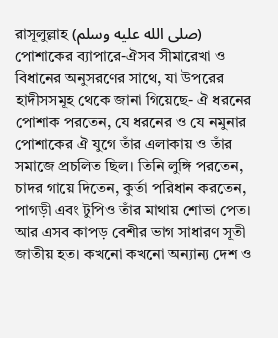রাসূলুল্লাহ (صلى الله عليه وسلم) পোশাকের ব্যাপারে-ঐসব সীমারেখা ও বিধানের অনুসরণের সাথে, যা উপরের হাদীসসমূহ থেকে জানা গিয়েছে- ঐ ধরনের পোশাক পরতেন, যে ধরনের ও যে নমুনার পোশাকের ঐ যুগে তাঁর এলাকায় ও তাঁর সমাজে প্রচলিত ছিল। তিনি লুঙ্গি পরতেন, চাদর গায়ে দিতেন, কুর্তা পরিধান করতেন, পাগড়ী এবং টুপিও তাঁর মাথায় শোভা পেত। আর এসব কাপড় বেশীর ভাগ সাধারণ সূতী জাতীয় হত। কখনো কখনো অন্যান্য দেশ ও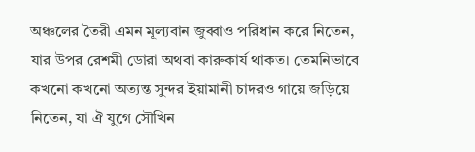অঞ্চলের তৈরী এমন মূল্যবান জুব্বাও পরিধান করে নিতেন, যার উপর রেশমী ডোরা অথবা কারুকার্য থাকত। তেমনিভাবে কখনো কখনো অত্যন্ত সুন্দর ইয়ামানী চাদরও গায়ে জড়িয়ে নিতেন, যা ঐ যুগে সৌখিন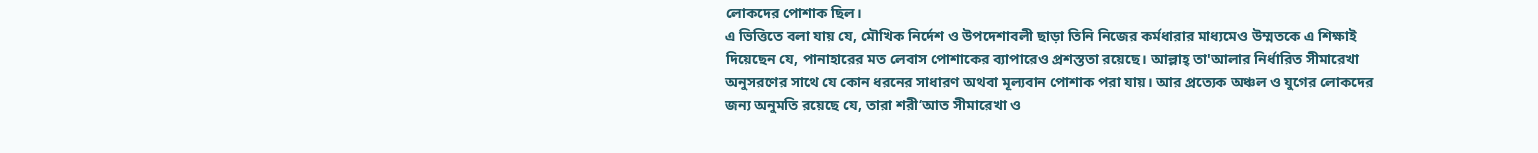লোকদের পোশাক ছিল।
এ ভিত্তিতে বলা যায় যে, মৌখিক নির্দেশ ও উপদেশাবলী ছাড়া তিনি নিজের কর্মধারার মাধ্যমেও উম্মতকে এ শিক্ষাই দিয়েছেন যে, পানাহারের মত লেবাস পোশাকের ব্যাপারেও প্রশস্ততা রয়েছে। আল্লাহ্ তা'আলার নির্ধারিত সীমারেখা অনুসরণের সাথে যে কোন ধরনের সাধারণ অথবা মূল্যবান পোশাক পরা যায়। আর প্রত্যেক অঞ্চল ও যুগের লোকদের জন্য অনুমতি রয়েছে যে, তারা শরী‘আত সীমারেখা ও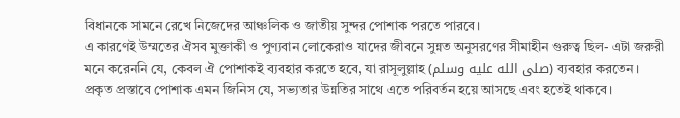বিধানকে সামনে রেখে নিজেদের আঞ্চলিক ও জাতীয় সুন্দর পোশাক পরতে পারবে।
এ কারণেই উম্মতের ঐসব মুক্তাকী ও পুণ্যবান লোকেরাও যাদের জীবনে সুন্নত অনুসরণের সীমাহীন গুরুত্ব ছিল- এটা জরুরী মনে করেননি যে, কেবল ঐ পোশাকই ব্যবহার করতে হবে, যা রাসূলুল্লাহ (صلى الله عليه وسلم) ব্যবহার করতেন।
প্রকৃত প্রস্তাবে পোশাক এমন জিনিস যে, সভ্যতার উন্নতির সাথে এতে পরিবর্তন হয়ে আসছে এবং হতেই থাকবে।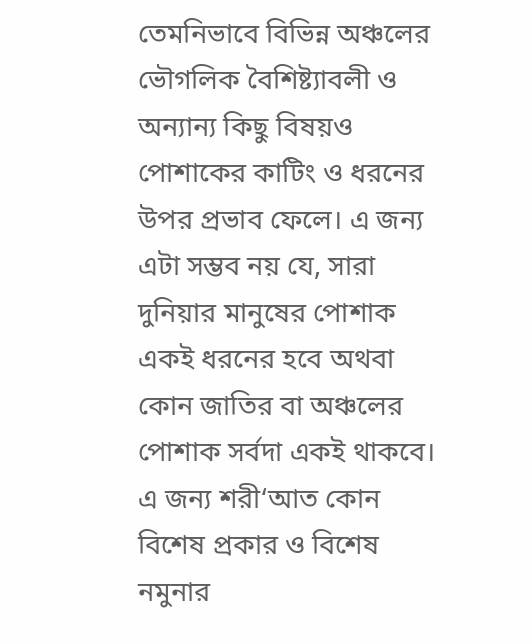তেমনিভাবে বিভিন্ন অঞ্চলের ভৌগলিক বৈশিষ্ট্যাবলী ও অন্যান্য কিছু বিষয়ও পোশাকের কাটিং ও ধরনের উপর প্রভাব ফেলে। এ জন্য এটা সম্ভব নয় যে, সারা দুনিয়ার মানুষের পোশাক একই ধরনের হবে অথবা কোন জাতির বা অঞ্চলের পোশাক সর্বদা একই থাকবে। এ জন্য শরী‘আত কোন বিশেষ প্রকার ও বিশেষ নমুনার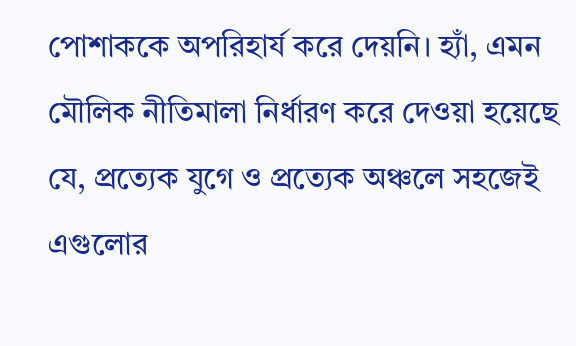পোশাককে অপরিহার্য করে দেয়নি। হ্যাঁ, এমন মৌলিক নীতিমালা নির্ধারণ করে দেওয়া হয়েছে যে, প্রত্যেক যুগে ও প্রত্যেক অঞ্চলে সহজেই এগুলোর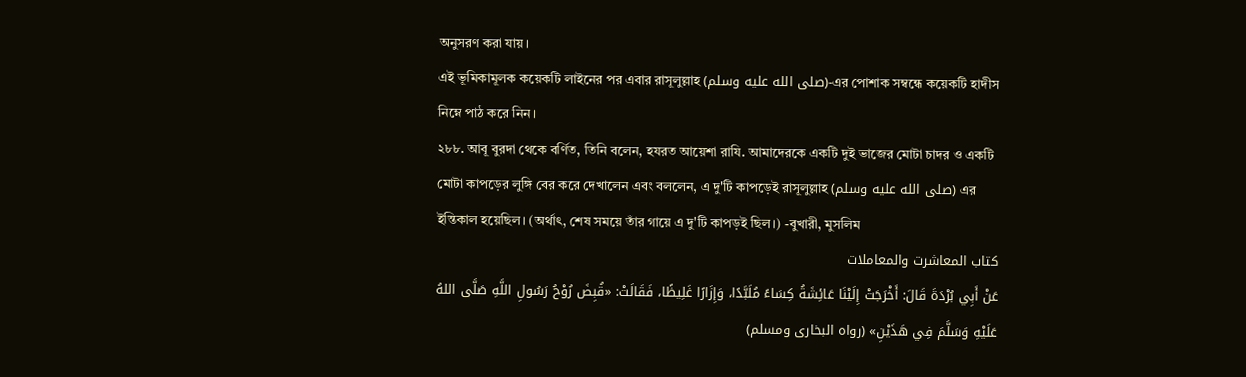অনুসরণ করা যায়।
এই ভূমিকামূলক কয়েকটি লাইনের পর এবার রাসূলুল্লাহ (صلى الله عليه وسلم)-এর পোশাক সম্বন্ধে কয়েকটি হাদীস নিম্নে পাঠ করে নিন।
২৮৮. আবূ বুরদা থেকে বর্ণিত, তিনি বলেন, হযরত আয়েশা রাযি. আমাদেরকে একটি দুই ভাজের মোটা চাদর ও একটি মোটা কাপড়ের লুঙ্গি বের করে দেখালেন এবং বললেন, এ দু'টি কাপড়েই রাসূলুল্লাহ (صلى الله عليه وسلم) এর ইন্তিকাল হয়েছিল। (অর্থাৎ, শেষ সময়ে তাঁর গায়ে এ দু'টি কাপড়ই ছিল।) -বুখারী, মুসলিম
کتاب المعاشرت والمعاملات
عَنْ أَبِي بُرْدَةَ قَالَ: أَخْرَجَتْ إِلَيْنَا عَائِشَةُ كِسَاءً مُلَبَّدًا، وَإِزَارًا غَلِيظًا، فَقَالَتْ: «قُبِضَ رُوْحُ رَسُولِ اللَّهِ صَلَّى اللهُ عَلَيْهِ وَسَلَّمَ فِي هَذَيْنِ» (رواه البخارى ومسلم)